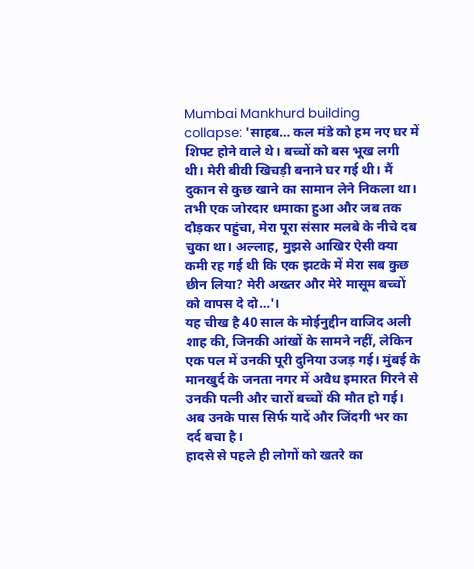Mumbai Mankhurd building collapse: 'साहब… कल मंडे को हम नए घर में शिफ्ट होने वाले थे। बच्चों को बस भूख लगी थी। मेरी बीवी खिचड़ी बनाने घर गई थी। मैं दुकान से कुछ खाने का सामान लेने निकला था। तभी एक जोरदार धमाका हुआ और जब तक दौड़कर पहुंचा, मेरा पूरा संसार मलबे के नीचे दब चुका था। अल्लाह, मुझसे आखिर ऐसी क्या कमी रह गई थी कि एक झटके में मेरा सब कुछ छीन लिया? मेरी अख्तर और मेरे मासूम बच्चों को वापस दे दो…'।
यह चीख है 40 साल के मोईनुद्दीन वाजिद अली शाह की, जिनकी आंखों के सामने नहीं, लेकिन एक पल में उनकी पूरी दुनिया उजड़ गई। मुंबई के मानखुर्द के जनता नगर में अवैध इमारत गिरने से उनकी पत्नी और चारों बच्चों की मौत हो गई। अब उनके पास सिर्फ यादें और जिंदगी भर का दर्द बचा है।
हादसे से पहले ही लोगों को खतरे का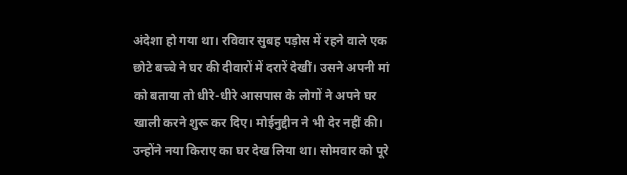अंदेशा हो गया था। रविवार सुबह पड़ोस में रहने वाले एक छोटे बच्चे ने घर की दीवारों में दरारें देखीं। उसने अपनी मां को बताया तो धीरे-धीरे आसपास के लोगों ने अपने घर खाली करने शुरू कर दिए। मोईनुद्दीन ने भी देर नहीं की। उन्होंने नया किराए का घर देख लिया था। सोमवार को पूरे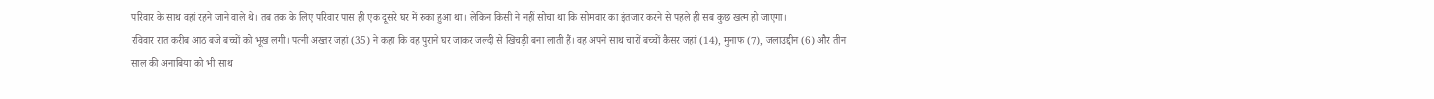परिवार के साथ वहां रहने जाने वाले थे। तब तक के लिए परिवार पास ही एक दूसरे घर में रुका हुआ था। लेकिन किसी ने नहीं सोचा था कि सोमवार का इंतजार करने से पहले ही सब कुछ खत्म हो जाएगा।
रविवार रात करीब आठ बजे बच्चों को भूख लगी। पत्नी अख्तर जहां (35) ने कहा कि वह पुराने घर जाकर जल्दी से खिचड़ी बना लाती हैं। वह अपने साथ चारों बच्चों कैसर जहां (14), मुनाफ (7), जलाउद्दीन (6) और तीन साल की अनाबिया को भी साथ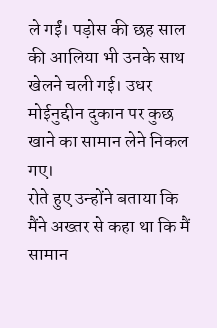ले गईं। पड़ोस की छह साल की आलिया भी उनके साथ खेलने चली गई। उधर मोईनुद्दीन दुकान पर कुछ खाने का सामान लेने निकल गए।
रोते हुए उन्होंने बताया कि मैंने अख्तर से कहा था कि मैं सामान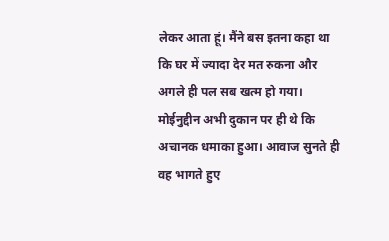लेकर आता हूं। मैंने बस इतना कहा था कि घर में ज्यादा देर मत रुकना और अगले ही पल सब खत्म हो गया। मोईनुद्दीन अभी दुकान पर ही थे कि अचानक धमाका हुआ। आवाज सुनते ही वह भागते हुए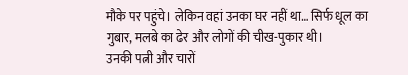मौके पर पहुंचे। लेकिन वहां उनका घर नहीं था… सिर्फ धूल का गुबार, मलबे का ढेर और लोगों की चीख-पुकार थी।
उनकी पत्नी और चारों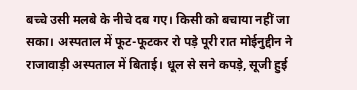बच्चे उसी मलबे के नीचे दब गए। किसी को बचाया नहीं जा सका। अस्पताल में फूट-फूटकर रो पड़े पूरी रात मोईनुद्दीन ने राजावाड़ी अस्पताल में बिताई। धूल से सने कपड़े, सूजी हुई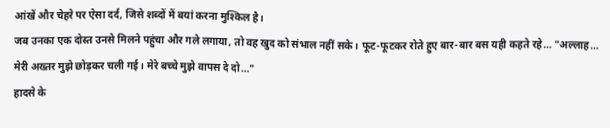आंखें और चेहरे पर ऐसा दर्द, जिसे शब्दों में बयां करना मुश्किल है।
जब उनका एक दोस्त उनसे मिलने पहुंचा और गले लगाया, तो वह खुद को संभाल नहीं सके। फूट-फूटकर रोते हुए बार-बार बस यही कहते रहे… "अल्लाह… मेरी अख्तर मुझे छोड़कर चली गई। मेरे बच्चे मुझे वापस दे दो…"
हादसे के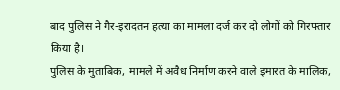बाद पुलिस ने गैर-इरादतन हत्या का मामला दर्ज कर दो लोगों को गिरफ्तार किया है।
पुलिस के मुताबिक, मामले में अवैध निर्माण करने वाले इमारत के मालिक,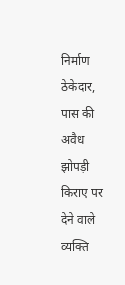निर्माण ठेकेदार, पास की अवैध झोपड़ी किराए पर देने वाले व्यक्ति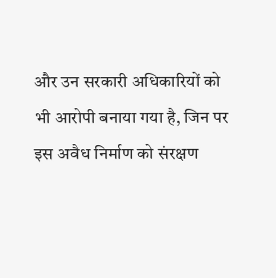और उन सरकारी अधिकारियों को भी आरोपी बनाया गया है, जिन पर इस अवैध निर्माण को संरक्षण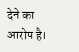देने का आरोप है।